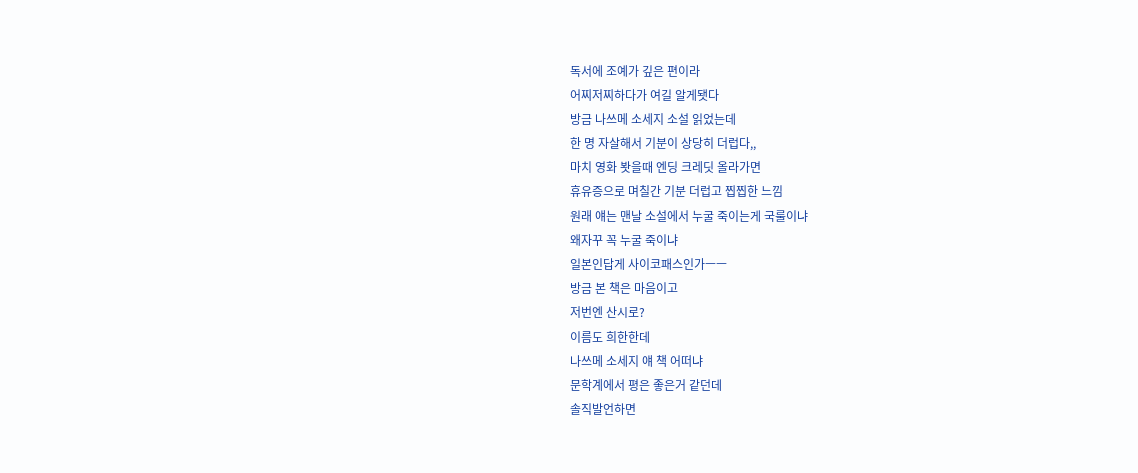독서에 조예가 깊은 편이라
어찌저찌하다가 여길 알게됏다
방금 나쓰메 소세지 소설 읽었는데
한 명 자살해서 기분이 상당히 더럽다,,
마치 영화 봣을때 엔딩 크레딧 올라가면
휴유증으로 며칠간 기분 더럽고 찝찝한 느낌
원래 얘는 맨날 소설에서 누굴 죽이는게 국룰이냐
왜자꾸 꼭 누굴 죽이냐
일본인답게 사이코패스인가ㅡㅡ
방금 본 책은 마음이고
저번엔 산시로?
이름도 희한한데
나쓰메 소세지 얘 책 어떠냐
문학계에서 평은 좋은거 같던데
솔직발언하면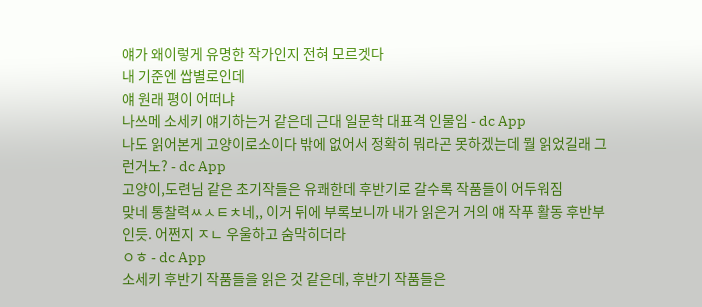얘가 왜이렇게 유명한 작가인지 전혀 모르겟다
내 기준엔 쌉별로인데
얘 원래 평이 어떠냐
나쓰메 소세키 얘기하는거 같은데 근대 일문학 대표격 인물임 - dc App
나도 읽어본게 고양이로소이다 밖에 없어서 정확히 뭐라곤 못하겠는데 뭘 읽었길래 그런거노? - dc App
고양이,도련님 같은 초기작들은 유쾌한데 후반기로 갈수록 작품들이 어두워짐
맞네 통찰력ㅆㅅㅌㅊ네,, 이거 뒤에 부록보니까 내가 읽은거 거의 얘 작푸 활동 후반부인듯. 어쩐지 ㅈㄴ 우울하고 숨막히더라
ㅇㅎ - dc App
소세키 후반기 작품들을 읽은 것 같은데, 후반기 작품들은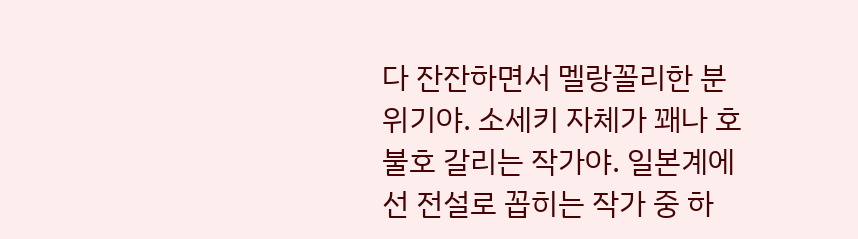다 잔잔하면서 멜랑꼴리한 분위기야. 소세키 자체가 꽤나 호불호 갈리는 작가야. 일본계에선 전설로 꼽히는 작가 중 하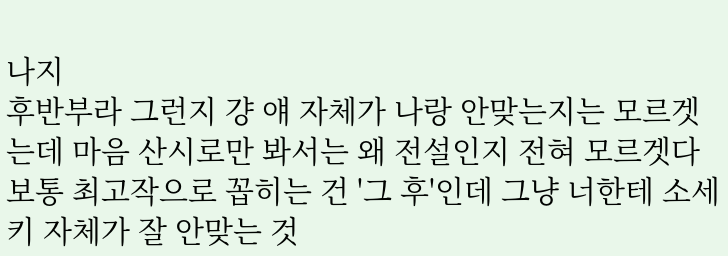나지
후반부라 그런지 걍 얘 자체가 나랑 안맞는지는 모르겟는데 마음 산시로만 봐서는 왜 전설인지 전혀 모르겟다
보통 최고작으로 꼽히는 건 '그 후'인데 그냥 너한테 소세키 자체가 잘 안맞는 것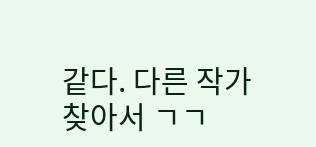같다. 다른 작가 찾아서 ㄱㄱ